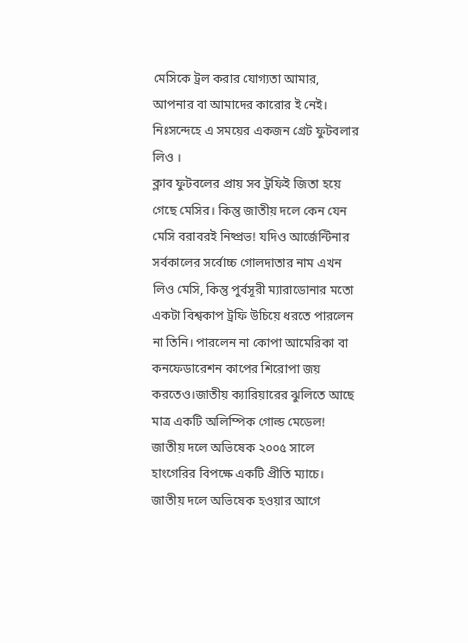মেসিকে ট্রল করার যোগ্যতা আমার, আপনার বা আমাদের কারোর ই নেই। নিঃসন্দেহে এ সময়ের একজন গ্রেট ফুটবলার লিও ।
ক্লাব ফুটবলের প্রায় সব ট্রফিই জিতা হয়ে গেছে মেসির। কিন্তু জাতীয় দলে কেন যেন মেসি বরাবরই নিষ্প্রভ! যদিও আর্জেন্টিনার সর্বকালের সর্বোচ্চ গোলদাতার নাম এখন লিও মেসি, কিন্তু পুর্বসূরী ম্যারাডোনার মতো একটা বিশ্বকাপ ট্রফি উচিয়ে ধরতে পারলেন না তিনি। পারলেন না কোপা আমেরিকা বা কনফেডারেশন কাপের শিরোপা জয় করতেও।জাতীয় ক্যারিয়ারের ঝুলিতে আছে মাত্র একটি অলিম্পিক গোল্ড মেডেল!
জাতীয় দলে অভিষেক ২০০৫ সালে হাংগেরির বিপক্ষে একটি প্রীতি ম্যাচে। জাতীয় দলে অভিষেক হওয়ার আগে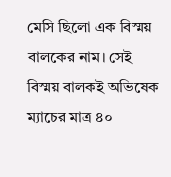মেসি ছিলো এক বিস্ময় বালকের নাম। সেই বিস্ময় বালকই অভিষেক ম্যাচের মাত্র ৪০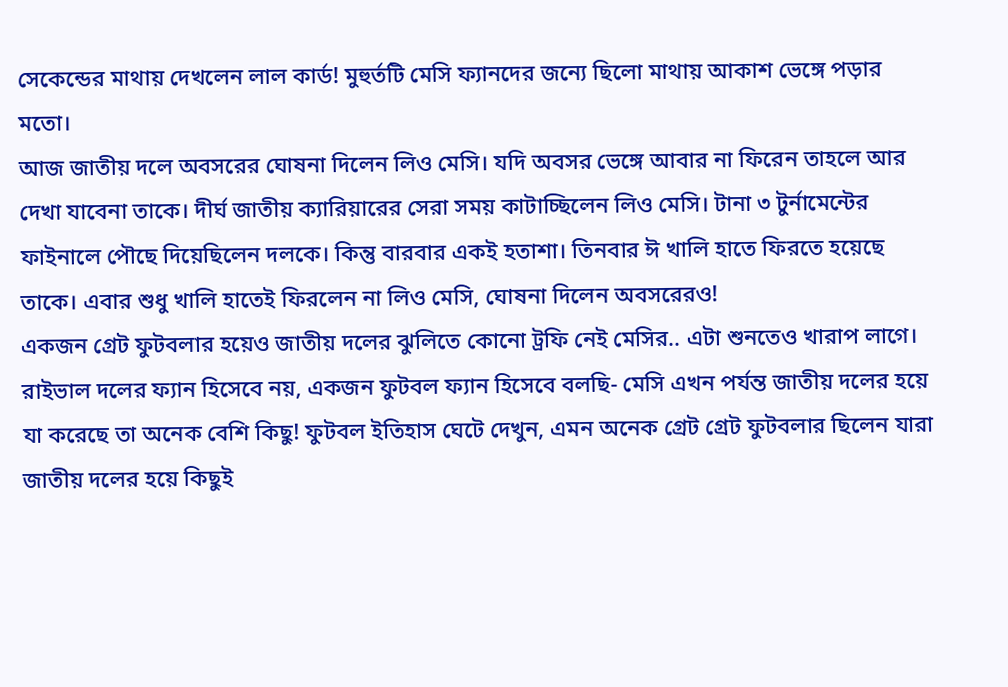সেকেন্ডের মাথায় দেখলেন লাল কার্ড! মুহুর্তটি মেসি ফ্যানদের জন্যে ছিলো মাথায় আকাশ ভেঙ্গে পড়ার মতো।
আজ জাতীয় দলে অবসরের ঘোষনা দিলেন লিও মেসি। যদি অবসর ভেঙ্গে আবার না ফিরেন তাহলে আর দেখা যাবেনা তাকে। দীর্ঘ জাতীয় ক্যারিয়ারের সেরা সময় কাটাচ্ছিলেন লিও মেসি। টানা ৩ টুর্নামেন্টের ফাইনালে পৌছে দিয়েছিলেন দলকে। কিন্তু বারবার একই হতাশা। তিনবার ঈ খালি হাতে ফিরতে হয়েছে তাকে। এবার শুধু খালি হাতেই ফিরলেন না লিও মেসি, ঘোষনা দিলেন অবসরেরও!
একজন গ্রেট ফুটবলার হয়েও জাতীয় দলের ঝুলিতে কোনো ট্রফি নেই মেসির.. এটা শুনতেও খারাপ লাগে। রাইভাল দলের ফ্যান হিসেবে নয়, একজন ফুটবল ফ্যান হিসেবে বলছি- মেসি এখন পর্যন্ত জাতীয় দলের হয়ে যা করেছে তা অনেক বেশি কিছু! ফুটবল ইতিহাস ঘেটে দেখুন, এমন অনেক গ্রেট গ্রেট ফুটবলার ছিলেন যারা জাতীয় দলের হয়ে কিছুই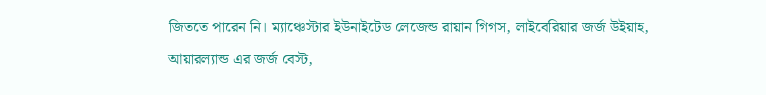জিততে পারেন নি। ম্যাঞ্চেস্টার ইউনাইটেড লেজেন্ড রায়ান গিগস, লাইবেরিয়ার জর্জ উইয়াহ, আয়ারল্যান্ড এর জর্জ বেস্ট,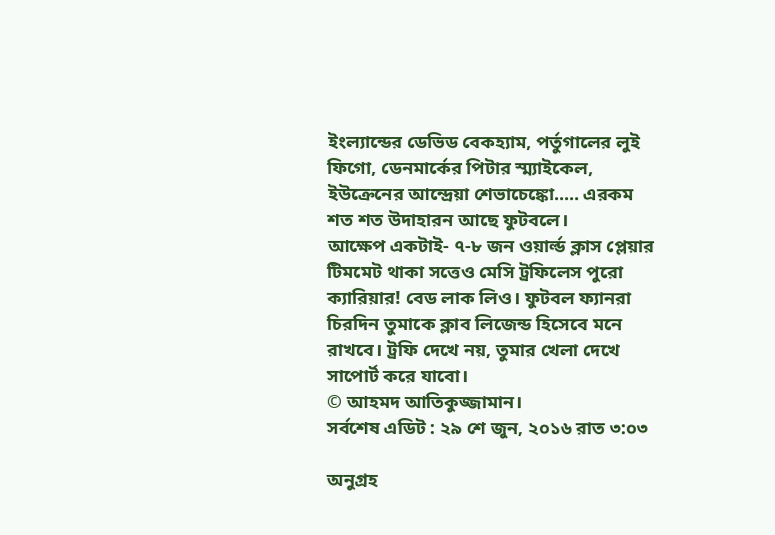ইংল্যান্ডের ডেভিড বেকহ্যাম, পর্তুগালের লুই ফিগো, ডেনমার্কের পিটার স্ম্যাইকেল, ইউক্রেনের আন্দ্রেয়া শেভাচেঙ্কো..... এরকম শত শত উদাহারন আছে ফুটবলে।
আক্ষেপ একটাই- ৭-৮ জন ওয়ার্ল্ড ক্লাস প্লেয়ার টিমমেট থাকা সত্তেও মেসি ট্রফিলেস পুরো ক্যারিয়ার! বেড লাক লিও। ফুটবল ফ্যানরা চিরদিন তুমাকে ক্লাব লিজেন্ড হিসেবে মনে রাখবে। ট্রফি দেখে নয়, তুমার খেলা দেখে সাপোর্ট করে যাবো।
© আহমদ আতিকুজ্জামান।
সর্বশেষ এডিট : ২৯ শে জুন, ২০১৬ রাত ৩:০৩

অনুগ্রহ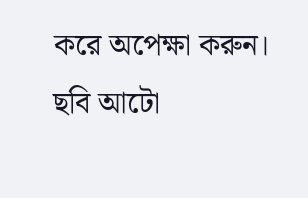করে অপেক্ষা করুন। ছবি আটো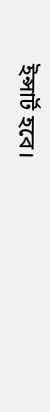ইন্সার্ট হবে।